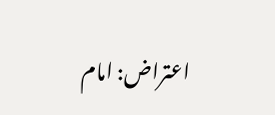اعتراض: امام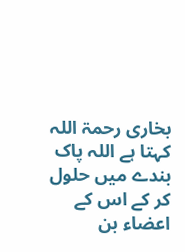بخاری رحمۃ اللہ کہتا ہے اللہ پاک بندے میں حلول کر کے اس کے اعضاء بن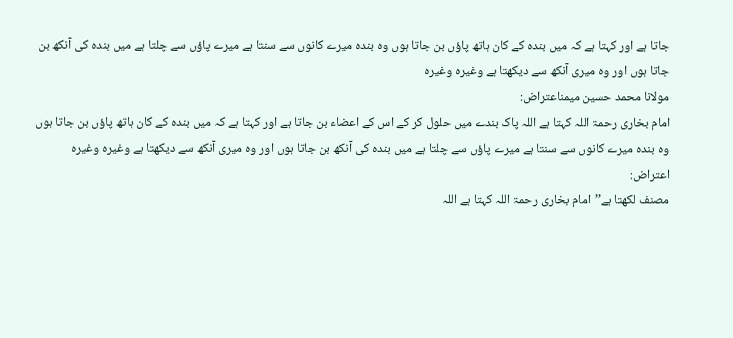جاتا ہے اور کہتا ہے کہ میں بندہ کے کان ہاتھ پاؤں بن جاتا ہوں وہ بندہ میرے کانوں سے سنتا ہے میرے پاؤں سے چلتا ہے میں بندہ کی آنکھ بن جاتا ہوں اور وہ میری آنکھ سے دیکھتا ہے وغیرہ وغیرہ
مولانا محمد حسین میمناعتراض:
امام بخاری رحمۃ اللہ کہتا ہے اللہ پاک بندے میں حلول کر کے اس کے اعضاء بن جاتا ہے اور کہتا ہے کہ میں بندہ کے کان ہاتھ پاؤں بن جاتا ہوں وہ بندہ میرے کانوں سے سنتا ہے میرے پاؤں سے چلتا ہے میں بندہ کی آنکھ بن جاتا ہوں اور وہ میری آنکھ سے دیکھتا ہے وغیرہ وغیرہ
اعتراض:
مصنف لکھتا ہے’’امام بخاری رحمۃ اللہ کہتا ہے اللہ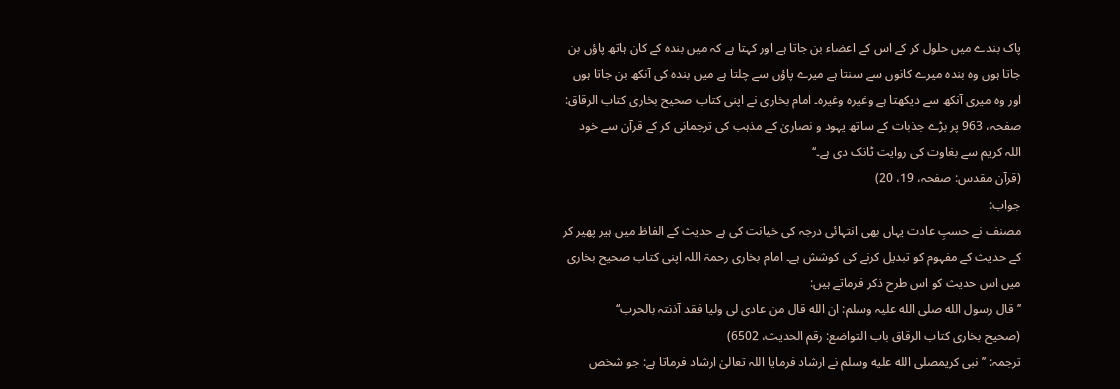پاک بندے میں حلول کر کے اس کے اعضاء بن جاتا ہے اور کہتا ہے کہ میں بندہ کے کان ہاتھ پاؤں بن جاتا ہوں وہ بندہ میرے کانوں سے سنتا ہے میرے پاؤں سے چلتا ہے میں بندہ کی آنکھ بن جاتا ہوں اور وہ میری آنکھ سے دیکھتا ہے وغیرہ وغیرہ۔ امام بخاری نے اپنی کتاب صحیح بخاری کتاب الرقاق: صفحہ، 963 پر بڑے جذبات کے ساتھ یہود و نصاریٰ کے مذہب کی ترجمانی کر کے قرآن سے خود اللہ کریم سے بغاوت کی روایت ٹانک دی ہے۔‘‘
(قرآن مقدس: صفحہ، 19، 20)
جواب:
مصنف نے حسبِ عادت یہاں بھی انتہائی درجہ کی خیانت کی ہے حدیث کے الفاظ میں ہیر پھیر کر کے حدیث کے مفہوم کو تبدیل کرنے کی کوشش ہے۔ امام بخاری رحمۃ اللہ اپنی کتاب صحیح بخاری میں اس حدیث کو اس طرح ذکر فرماتے ہیں:
’’قال رسول الله صلی الله علیہ وسلم: ان الله قال من عادی لی ولیا فقد آذنتہ بالحرب‘‘
(صحیح بخاری کتاب الرقاق باب التواضع: رقم الحدیث، 6502)
ترجمہ: ’’نبی کریمصلى الله عليه وسلم نے ارشاد فرمایا اللہ تعالیٰ ارشاد فرماتا ہے: جو شخص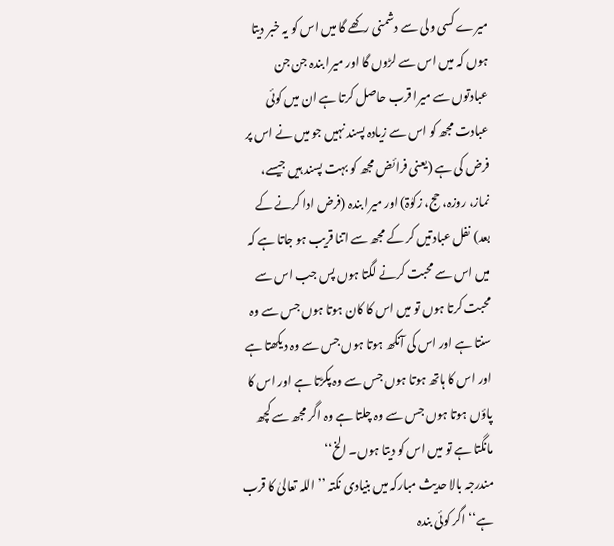میرے کسی ولی سے دشمنی رکھے گا میں اس کو یہ خبر دیتا ہوں کہ میں اس سے لڑوں گا اور میرا بندہ جن جن عبادتوں سے میرا قرب حاصل کرتا ہے ان میں کوئی عبادت مجھ کو اس سے زیادہ پسند نہیں جو میں نے اس پر فرض کی ہے (یعنی فرائض مجھ کو بہت پسند ہیں جیسے، نماز، روزہ، حج، زکوٰۃ) اور میرا بندہ (فرض ادا کرنے کے بعد) نفل عبادتیں کر کے مجھ سے اتنا قریب ہو جاتا ہے کہ میں اس سے محبت کرنے لگتا ہوں پس جب اس سے محبت کرتا ہوں تو میں اس کا کان ہوتا ہوں جس سے وہ سنتا ہے اور اس کی آنکھ ہوتا ہوں جس سے وہ دیکھتا ہے اور اس کا ہاتھ ہوتا ہوں جس سے وہ پکڑتا ہے اور اس کا پاؤں ہوتا ہوں جس سے وہ چلتا ہے وہ اگر مجھ سے کچھ مانگتا ہے تو میں اس کو دیتا ہوں۔ الخ‘‘
مندرجہ بالا حدیث مبارکہ میں بنیادی نکتہ ’’اللہ تعالیٰ کا قرب ہے‘‘ اگر کوئی بندہ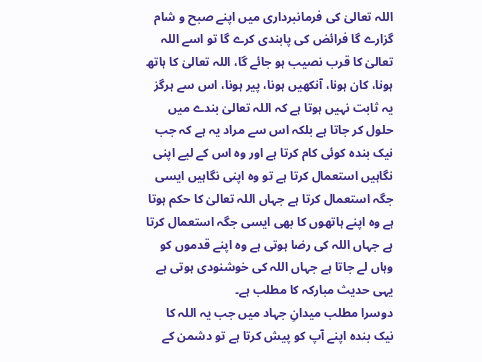اللہ تعالیٰ کی فرمانبرداری میں اپنے صبح و شام گزارے گا فرائض کی پابندی کرے گا تو اسے اللہ تعالیٰ کا قرب نصیب ہو جائے گا، اللہ تعالیٰ کا ہاتھ ہونا، کان ہونا، آنکھیں ہونا، پیر ہونا، اس سے ہرگز یہ ثابت نہیں ہوتا ہے کہ اللہ تعالیٰ بندے میں حلول کر جاتا ہے بلکہ اس سے مراد یہ ہے کہ جب نیک بندہ کوئی کام کرتا ہے اور وہ اس کے لیے اپنی نگاہیں استعمال کرتا ہے تو وہ اپنی نگاہیں ایسی جگہ استعمال کرتا ہے جہاں اللہ تعالیٰ کا حکم ہوتا ہے وہ اپنے ہاتھوں کا بھی ایسی جگہ استعمال کرتا ہے جہاں اللہ کی رضا ہوتی ہے وہ اپنے قدموں کو وہاں لے جاتا ہے جہاں اللہ کی خوشنودی ہوتی ہے یہی حدیث مبارکہ کا مطلب ہے۔
دوسرا مطلب میدانِ جہاد میں جب یہ اللہ کا نیک بندہ اپنے آپ کو پیش کرتا ہے تو دشمن کے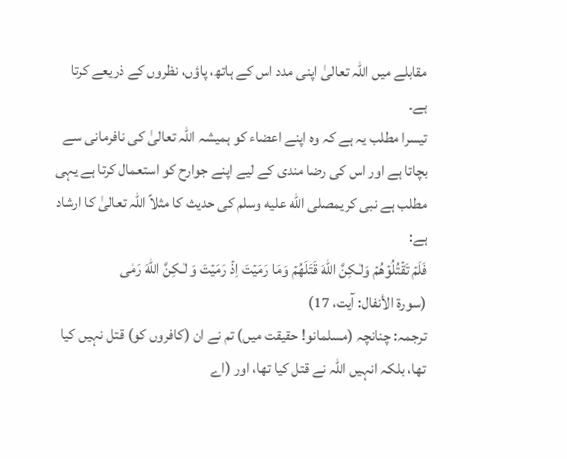مقابلے میں اللہ تعالیٰ اپنی مدد اس کے ہاتھ، پاؤں، نظروں کے ذریعے کرتا ہے۔
تیسرا مطلب یہ ہے کہ وہ اپنے اعضاء کو ہمیشہ اللہ تعالیٰ کی نافرمانی سے بچاتا ہے اور اس کی رضا مندی کے لیے اپنے جوارح کو استعمال کرتا ہے یہی مطلب ہے نبی کریمصلى الله عليه وسلم کی حدیث کا مثلاً اللہ تعالیٰ کا ارشاد ہے:
فَلَمۡ تَقۡتُلُوۡهُمۡ وَلٰـكِنَّ اللّٰهَ قَتَلَهُمۡ وَمَا رَمَيۡتَ اِذۡ رَمَيۡتَ وَ لٰـكِنَّ اللّٰهَ رَمٰى
(سورۃ الأنفال: آیت، 17)
ترجمہ: چنانچہ (مسلمانو! حقیقت میں) تم نے ان (کافروں کو) قتل نہیں کیا تھا، بلکہ انہیں اللہ نے قتل کیا تھا، اور (اے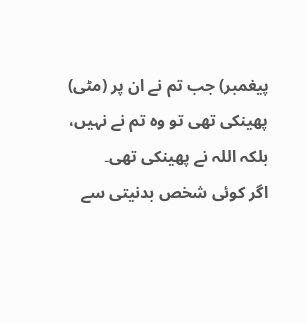پیغمبر) جب تم نے ان پر (مٹی) پھینکی تھی تو وہ تم نے نہیں، بلکہ اللہ نے پھینکی تھی۔
اگر کوئی شخص بدنیتی سے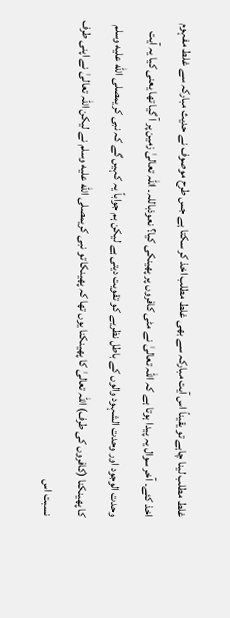غلط مطلب لینا چاہے تو یقیناً اس آیت مبارکہ سے بھی غلط مطلب اخذ کر سکتا ہے جس طرح موصوف نے حدیث مبارکہ سے غلط مفہوم اخذ کئے۔ آخر سوال یہ پیدا ہوتا ہے کہ اللہ تعالیٰ نے مٹی کافروں پر پھینکی کیا؟ نعوذباللہ۔ اللہ تعالیٰ زمین پر آ گیا تھا یعنی کیا یہ آیت وحدت الوجود اور وحدت الشہود والوں کے باطل نظریے کو تقویت دیتی ہے لیکن ہم جواباً یہ کہیں گے کہ نبی کریمصلى الله عليه وسلم کا پھینکنا (کافروں کی طرف) اللہ تعالیٰ کا پھینکنا یوں تھا کہ پھینکا تو نبی کریمصلى الله عليه وسلم نے لیکن اللہ تعالیٰ نے اپنی طرف نسبت اس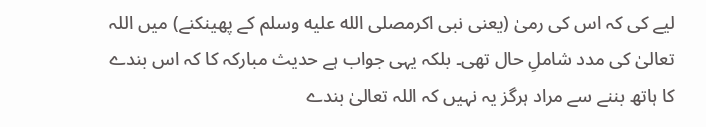لیے کی کہ اس کی رمیٰ (یعنی نبی اکرمصلى الله عليه وسلم کے پھینکنے) میں اللہ تعالیٰ کی مدد شاملِ حال تھی۔ بلکہ یہی جواب ہے حدیث مبارکہ کا کہ اس بندے کا ہاتھ بننے سے مراد ہرگز یہ نہیں کہ اللہ تعالیٰ بندے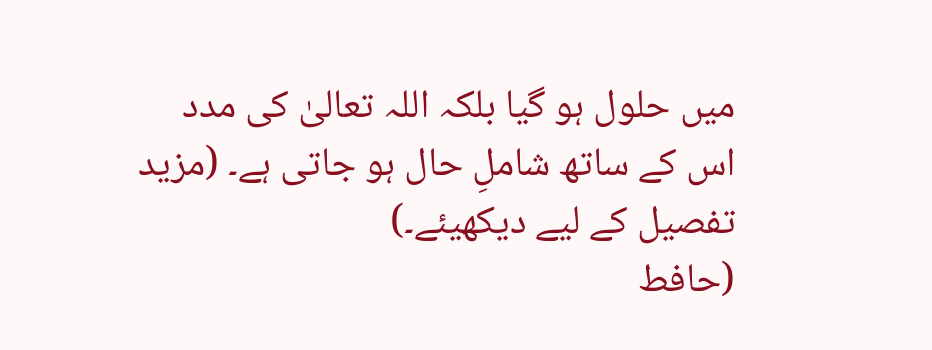میں حلول ہو گیا بلکہ اللہ تعالیٰ کی مدد اس کے ساتھ شاملِ حال ہو جاتی ہے۔ (مزید تفصیل کے لیے دیکھیئے۔)
(حافط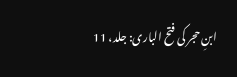ابنِ حجر کی فتح الباری: جلد، 11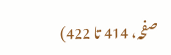صفحہ، 414 تا 422)